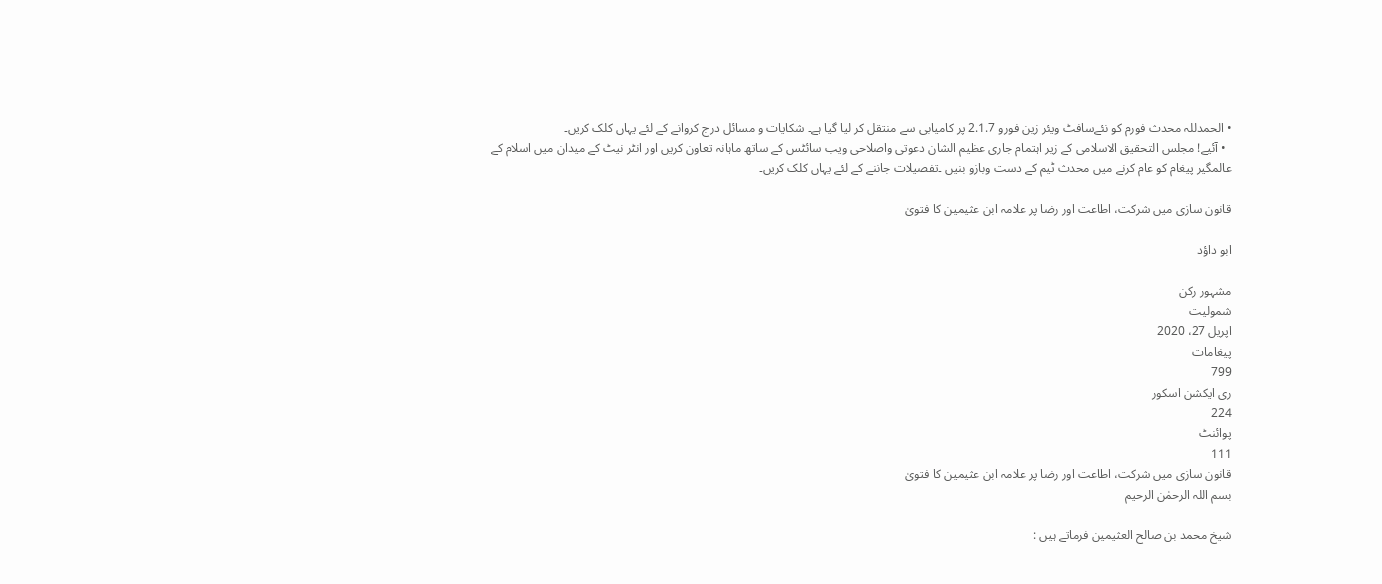• الحمدللہ محدث فورم کو نئےسافٹ ویئر زین فورو 2.1.7 پر کامیابی سے منتقل کر لیا گیا ہے۔ شکایات و مسائل درج کروانے کے لئے یہاں کلک کریں۔
  • آئیے! مجلس التحقیق الاسلامی کے زیر اہتمام جاری عظیم الشان دعوتی واصلاحی ویب سائٹس کے ساتھ ماہانہ تعاون کریں اور انٹر نیٹ کے میدان میں اسلام کے عالمگیر پیغام کو عام کرنے میں محدث ٹیم کے دست وبازو بنیں ۔تفصیلات جاننے کے لئے یہاں کلک کریں۔

قانون سازی میں شرکت، اطاعت اور رضا پر علامہ ابن عثیمین کا فتویٰ

ابو داؤد

مشہور رکن
شمولیت
اپریل 27، 2020
پیغامات
799
ری ایکشن اسکور
224
پوائنٹ
111
قانون سازی میں شرکت، اطاعت اور رضا پر علامہ ابن عثیمین کا فتویٰ
بسم اللہ الرحمٰن الرحیم

شیخ محمد بن صالح العثيمين فرماتے ہیں :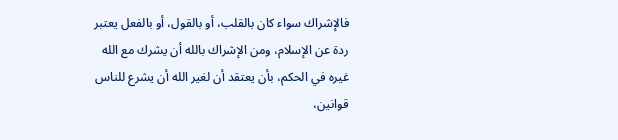فالإشراك سواء كان بالقلب، أو بالقول، أو بالفعل يعتبر ردة عن الإسلام، ومن الإشراك بالله أن يشرك مع الله غيره في الحكم، بأن يعتقد أن لغير الله أن يشرع للناس قوانين،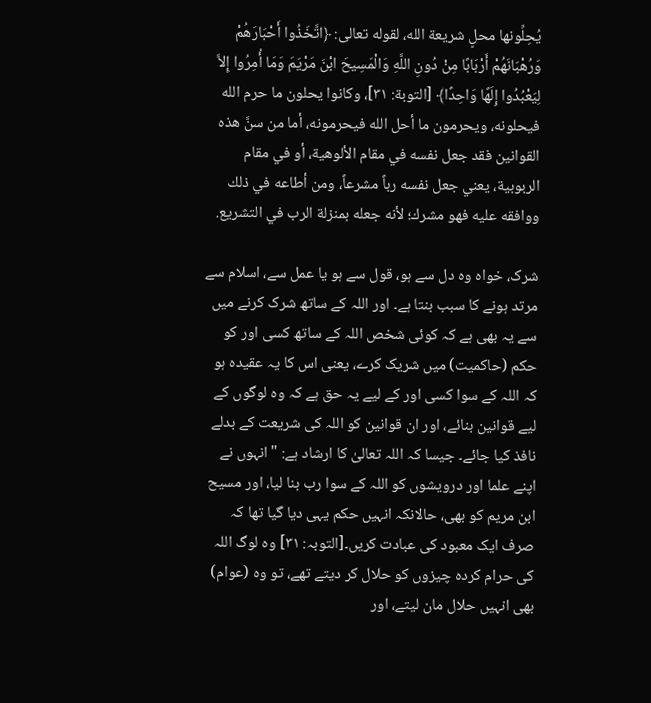يُحِلِّونها محلٍ شريعة الله، لقوله تعالى: ﴿اتَّخَذُوا أَحْبَارَهُمْ وَرُهْبَانَهُمْ أَرْبَابًا مِنْ دُونِ اللَّهِ وَالْمَسِيحَ ابْنَ مَرْيَمَ وَمَا أُمِرُوا إِلاَّ لِيَعْبُدُوا إِلَهًا وَاحِدًا﴾ [التوبة: ٣١]، وكانوا يحلون ما حرم الله فيحلونه، ويحرمون ما أحل الله فيحرمونه، أما من سنَّ هذه القوانين فقد جعل نفسه في مقام الألوهية، أو في مقام الربوبية، يعني جعل نفسه رباً مشرعاً، ومن أطاعه في ذلك ووافقه عليه فهو مشرك؛ لأنه جعله بمنزلة الرب في التشريع.

شرک، خواہ وہ دل سے ہو، قول سے ہو یا عمل سے، اسلام سے مرتد ہونے کا سبب بنتا ہے۔ اور اللہ کے ساتھ شرک کرنے میں سے یہ بھی ہے کہ کوئی شخص اللہ کے ساتھ کسی اور کو حکم (حاکمیت) میں شریک کرے، یعنی اس کا یہ عقیدہ ہو کہ اللہ کے سوا کسی اور کے لیے یہ حق ہے کہ وہ لوگوں کے لیے قوانین بنائے، اور ان قوانین کو اللہ کی شریعت کے بدلے نافذ کیا جائے۔ جیسا کہ اللہ تعالیٰ کا ارشاد ہے: "انہوں نے اپنے علما اور درویشوں کو اللہ کے سوا رب بنا لیا، اور مسیح ابن مریم کو بھی، حالانکہ انہیں حکم یہی دیا گیا تھا کہ صرف ایک معبود کی عبادت کریں۔[التوبہ: ۳۱] وہ لوگ اللہ کی حرام کردہ چیزوں کو حلال کر دیتے تھے، تو وہ (عوام) بھی انہیں حلال مان لیتے، اور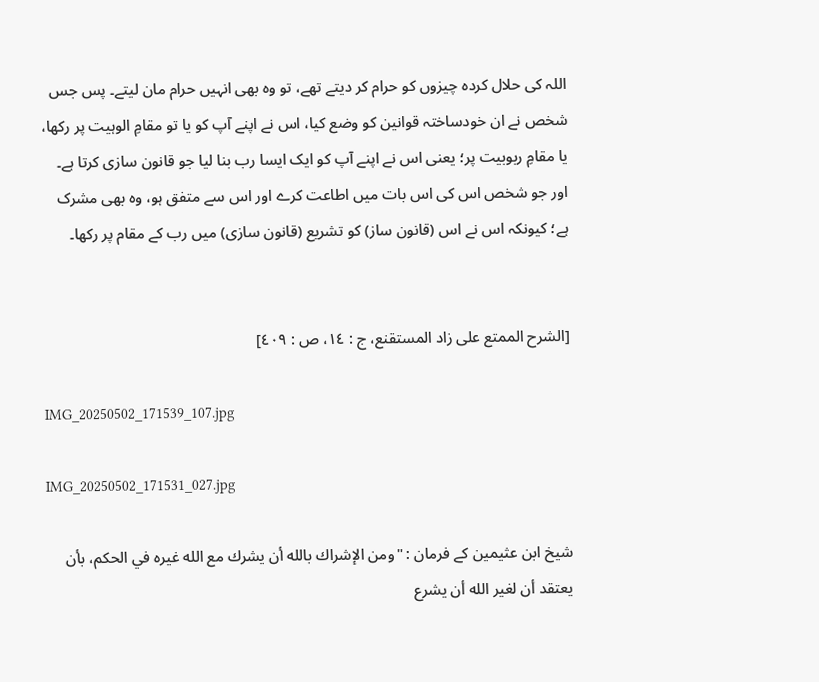اللہ کی حلال کردہ چیزوں کو حرام کر دیتے تھے، تو وہ بھی انہیں حرام مان لیتے۔ پس جس شخص نے ان خودساختہ قوانین کو وضع کیا، اس نے اپنے آپ کو یا تو مقامِ الوہیت پر رکھا، یا مقامِ ربوبیت پر؛ یعنی اس نے اپنے آپ کو ایک ایسا رب بنا لیا جو قانون سازی کرتا ہے۔ اور جو شخص اس کی اس بات میں اطاعت کرے اور اس سے متفق ہو، وہ بھی مشرک ہے؛ کیونکہ اس نے اس (قانون ساز) کو تشریع (قانون سازی) میں رب کے مقام پر رکھا۔


[الشرح الممتع على زاد المستقنع، ج : ١٤، ص : ٤٠٩]

IMG_20250502_171539_107.jpg

IMG_20250502_171531_027.jpg

شیخ ابن عثیمین کے فرمان : "ومن الإشراك بالله أن يشرك مع الله غيره في الحكم، بأن يعتقد أن لغير الله أن يشرع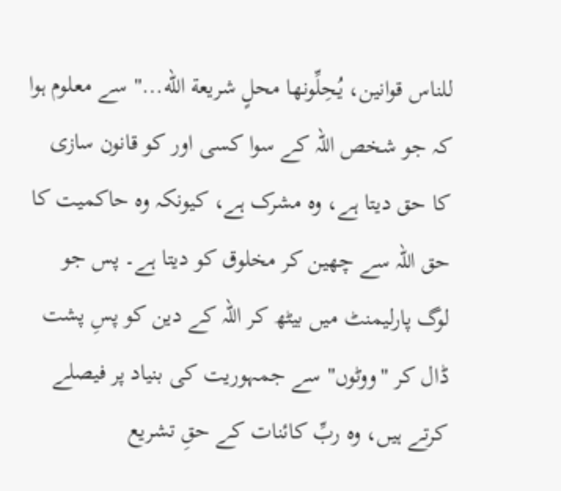للناس قوانين، يُحِلِّونها محلٍ شريعة الله..." سے معلوم ہوا کہ جو شخص اللہ کے سوا کسی اور کو قانون سازی کا حق دیتا ہے، وہ مشرک ہے، کیونکہ وہ حاکمیت کا حق اللہ سے چھین کر مخلوق کو دیتا ہے۔ پس جو لوگ پارلیمنٹ میں بیٹھ کر اللہ کے دین کو پسِ پشت ڈال کر "ووٹوں" سے جمہوریت کی بنیاد پر فیصلے کرتے ہیں، وہ ربِّ کائنات کے حقِ تشریع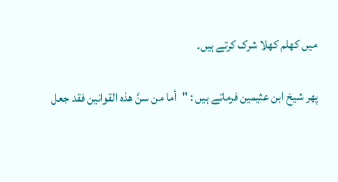میں کھلم کھلا شرک کرتے ہیں۔

پھر شیخ ابن عثیمین فرماتے ہیں : "أما من سنَّ هذه القوانين فقد جعل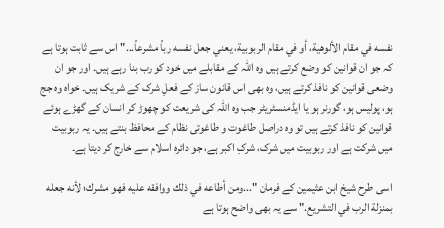نفسه في مقام الألوهية، أو في مقام الربوبية، يعني جعل نفسه رباً مشرعاً..." اس سے ثابت ہوتا ہے کہ جو ان قوانین کو وضع کرتے ہیں وہ اللہ کے مقابلے میں خود کو رب بنا رہے ہیں۔ اور جو ان وضعی قوانین کو نافذ کرتے ہیں، وہ بھی اس قانون ساز کے فعلِ شرک کے شریک ہیں۔ خواہ وہ جج ہو، پولیس ہو، گورنر ہو یا ایڈمنسٹریٹر جب وہ اللہ کی شریعت کو چھوڑ کر انسان کے گھڑے ہوئے قوانین کو نافذ کرتے ہیں تو وہ دراصل طاغوت و طاغوتی نظام کے محافظ بنتے ہیں۔ یہ ربوبیت میں شرکت ہے اور ربوبیت میں شرک، شرکِ اکبر ہے، جو دائرہ اسلام سے خارج کر دیتا ہے۔

اسی طرح شیخ ابن عثیمین کے فرمان "...ومن أطاعه في ذلك ووافقه عليه فهو مشرك؛ لأنه جعله بمنزلة الرب في التشريع." سے یہ بھی واضح ہوتا ہے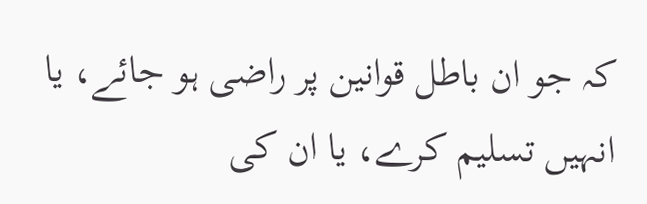کہ جو ان باطل قوانین پر راضی ہو جائے، یا انہیں تسلیم کرے، یا ان کی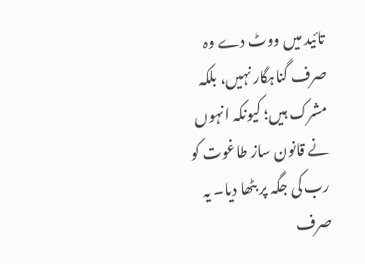تائید میں ووٹ دے وہ صرف گناہگار نہیں، بلکہ مشرک ہیں؛ کیونکہ انہوں نے قانون ساز طاغوت کو رب کی جگہ پر بٹھا دیا۔ یہ صرف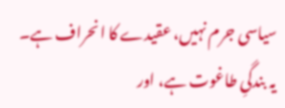سیاسی جرم نہیں، عقیدے کا انحراف ہے۔ یہ بندگیِ طاغوت ہے، اور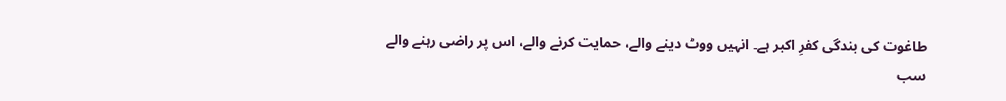طاغوت کی بندگی کفرِ اکبر ہے۔ انہیں ووٹ دینے والے، حمایت کرنے والے، اس پر راضی رہنے والے سب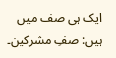ایک ہی صف میں ہیں: صفِ مشرکین۔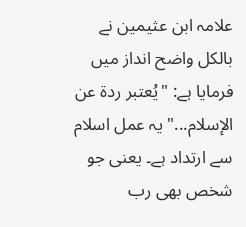علامہ ابن عثیمین نے بالکل واضح انداز میں فرمایا ہے: "يُعتبر ردة عن الإسلام..." یہ عمل اسلام سے ارتداد ہے۔ یعنی جو شخص بھی رب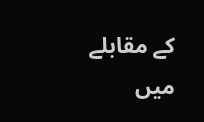کے مقابلے میں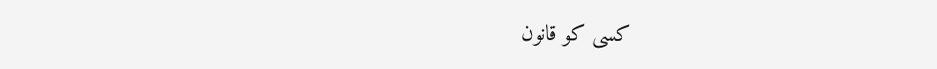کسی کو قانون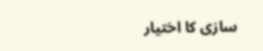سازی کا اختیار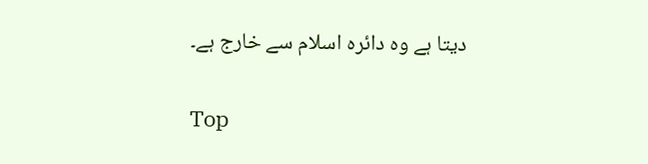دیتا ہے وہ دائرہ اسلام سے خارج ہے۔

Top